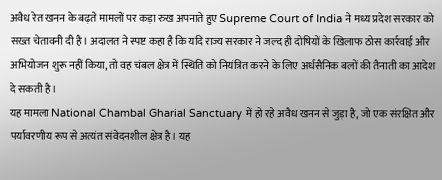अवैध रेत खनन के बढ़ते मामलों पर कड़ा रुख अपनाते हुए Supreme Court of India ने मध्य प्रदेश सरकार को सख्त चेतावनी दी है। अदालत ने स्पष्ट कहा है कि यदि राज्य सरकार ने जल्द ही दोषियों के खिलाफ ठोस कार्रवाई और अभियोजन शुरू नहीं किया, तो वह चंबल क्षेत्र में स्थिति को नियंत्रित करने के लिए अर्धसैनिक बलों की तैनाती का आदेश दे सकती है।
यह मामला National Chambal Gharial Sanctuary में हो रहे अवैध खनन से जुड़ा है, जो एक संरक्षित और पर्यावरणीय रूप से अत्यंत संवेदनशील क्षेत्र है। यह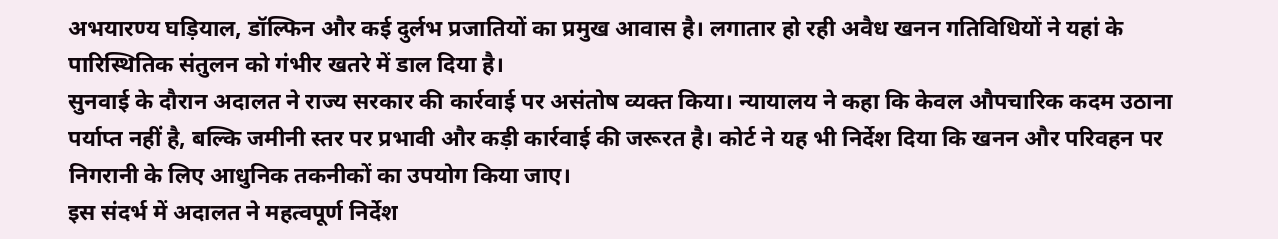अभयारण्य घड़ियाल, डॉल्फिन और कई दुर्लभ प्रजातियों का प्रमुख आवास है। लगातार हो रही अवैध खनन गतिविधियों ने यहां के पारिस्थितिक संतुलन को गंभीर खतरे में डाल दिया है।
सुनवाई के दौरान अदालत ने राज्य सरकार की कार्रवाई पर असंतोष व्यक्त किया। न्यायालय ने कहा कि केवल औपचारिक कदम उठाना पर्याप्त नहीं है, बल्कि जमीनी स्तर पर प्रभावी और कड़ी कार्रवाई की जरूरत है। कोर्ट ने यह भी निर्देश दिया कि खनन और परिवहन पर निगरानी के लिए आधुनिक तकनीकों का उपयोग किया जाए।
इस संदर्भ में अदालत ने महत्वपूर्ण निर्देश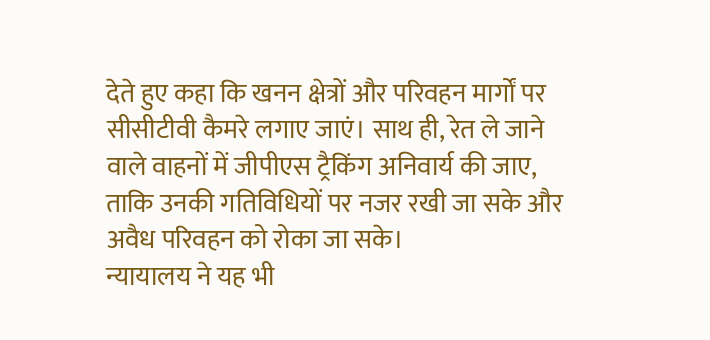देते हुए कहा कि खनन क्षेत्रों और परिवहन मार्गों पर सीसीटीवी कैमरे लगाए जाएं। साथ ही, रेत ले जाने वाले वाहनों में जीपीएस ट्रैकिंग अनिवार्य की जाए, ताकि उनकी गतिविधियों पर नजर रखी जा सके और अवैध परिवहन को रोका जा सके।
न्यायालय ने यह भी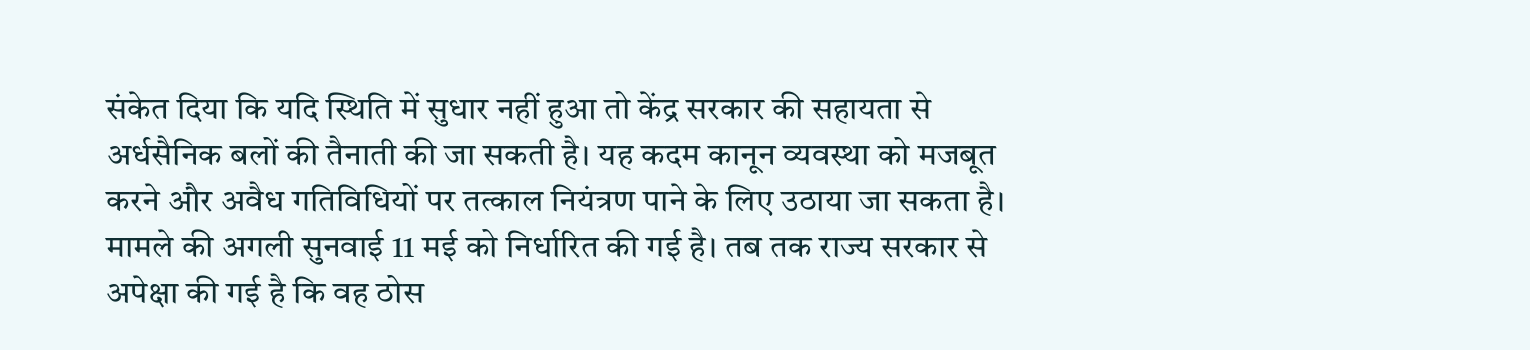संकेत दिया कि यदि स्थिति में सुधार नहीं हुआ तो केंद्र सरकार की सहायता से अर्धसैनिक बलों की तैनाती की जा सकती है। यह कदम कानून व्यवस्था को मजबूत करने और अवैध गतिविधियों पर तत्काल नियंत्रण पाने के लिए उठाया जा सकता है।
मामले की अगली सुनवाई 11 मई को निर्धारित की गई है। तब तक राज्य सरकार से अपेक्षा की गई है कि वह ठोस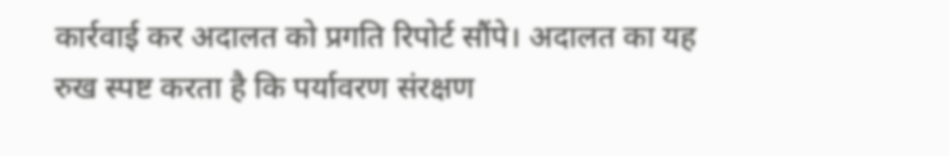कार्रवाई कर अदालत को प्रगति रिपोर्ट सौंपे। अदालत का यह रुख स्पष्ट करता है कि पर्यावरण संरक्षण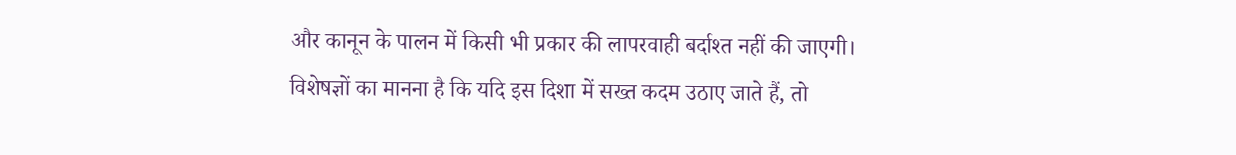और कानून के पालन में किसी भी प्रकार की लापरवाही बर्दाश्त नहीं की जाएगी।
विशेषज्ञों का मानना है कि यदि इस दिशा में सख्त कदम उठाए जाते हैं, तो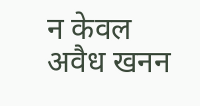न केवल अवैध खनन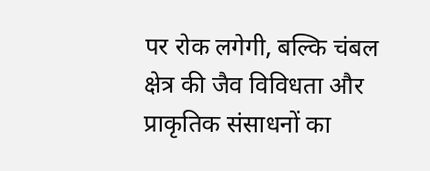पर रोक लगेगी, बल्कि चंबल क्षेत्र की जैव विविधता और प्राकृतिक संसाधनों का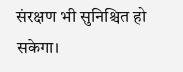संरक्षण भी सुनिश्चित हो सकेगा।